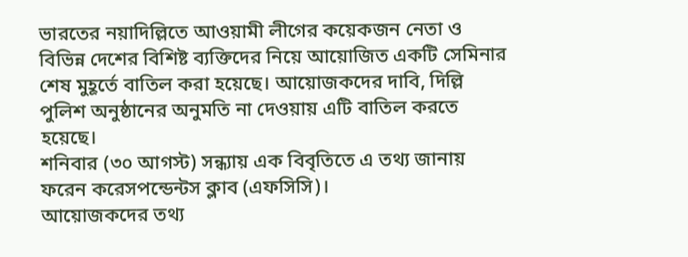ভারতের নয়াদিল্লিতে আওয়ামী লীগের কয়েকজন নেতা ও বিভিন্ন দেশের বিশিষ্ট ব্যক্তিদের নিয়ে আয়োজিত একটি সেমিনার শেষ মুহূর্তে বাতিল করা হয়েছে। আয়োজকদের দাবি, দিল্লি পুলিশ অনুষ্ঠানের অনুমতি না দেওয়ায় এটি বাতিল করতে হয়েছে।
শনিবার (৩০ আগস্ট) সন্ধ্যায় এক বিবৃতিতে এ তথ্য জানায় ফরেন করেসপন্ডেন্টস ক্লাব (এফসিসি)।
আয়োজকদের তথ্য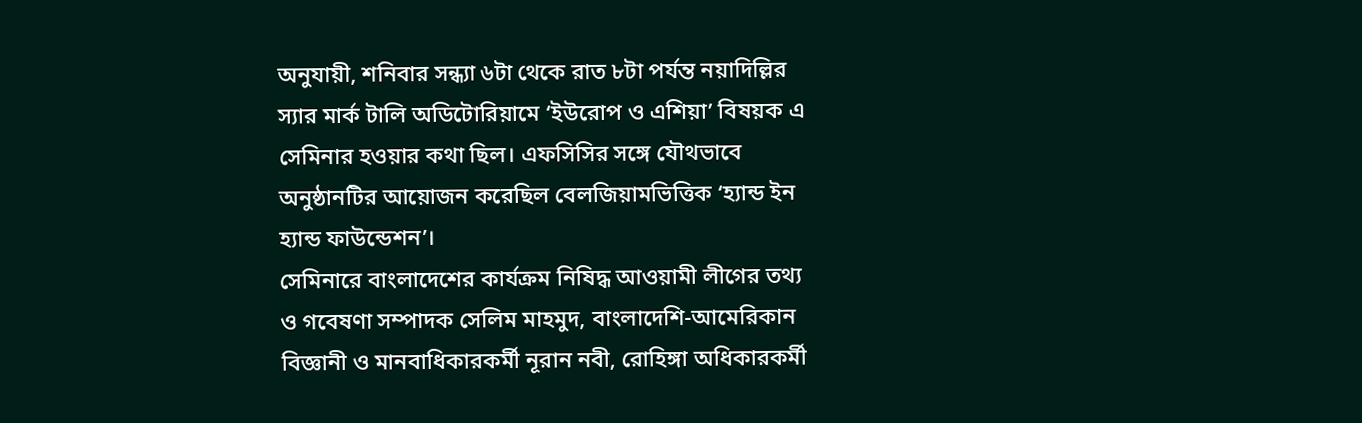অনুযায়ী, শনিবার সন্ধ্যা ৬টা থেকে রাত ৮টা পর্যন্ত নয়াদিল্লির স্যার মার্ক টালি অডিটোরিয়ামে ‘ইউরোপ ও এশিয়া’ বিষয়ক এ সেমিনার হওয়ার কথা ছিল। এফসিসির সঙ্গে যৌথভাবে অনুষ্ঠানটির আয়োজন করেছিল বেলজিয়ামভিত্তিক ‘হ্যান্ড ইন হ্যান্ড ফাউন্ডেশন’।
সেমিনারে বাংলাদেশের কার্যক্রম নিষিদ্ধ আওয়ামী লীগের তথ্য ও গবেষণা সম্পাদক সেলিম মাহমুদ, বাংলাদেশি-আমেরিকান বিজ্ঞানী ও মানবাধিকারকর্মী নূরান নবী, রোহিঙ্গা অধিকারকর্মী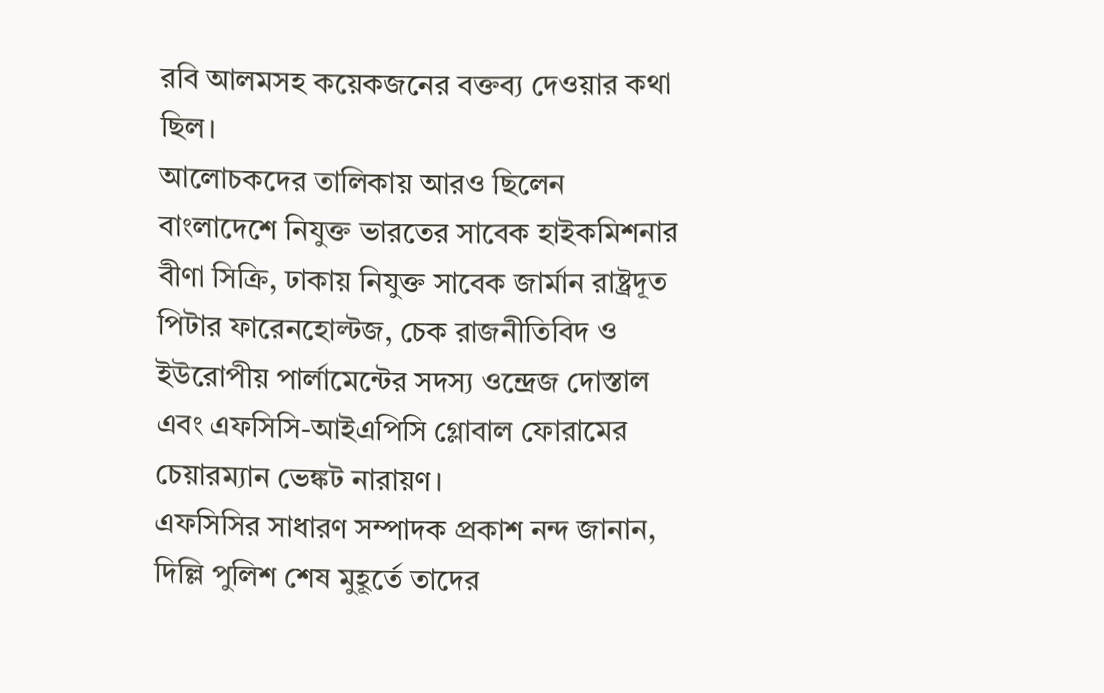রবি আলমসহ কয়েকজনের বক্তব্য দেওয়ার কথা ছিল।
আলোচকদের তালিকায় আরও ছিলেন বাংলাদেশে নিযুক্ত ভারতের সাবেক হাইকমিশনার বীণা সিক্রি, ঢাকায় নিযুক্ত সাবেক জার্মান রাষ্ট্রদূত পিটার ফারেনহোল্টজ, চেক রাজনীতিবিদ ও ইউরোপীয় পার্লামেন্টের সদস্য ওন্দ্রেজ দোস্তাল এবং এফসিসি-আইএপিসি গ্লোবাল ফোরামের চেয়ারম্যান ভেঙ্কট নারায়ণ।
এফসিসির সাধারণ সম্পাদক প্রকাশ নন্দ জানান, দিল্লি পুলিশ শেষ মুহূর্তে তাদের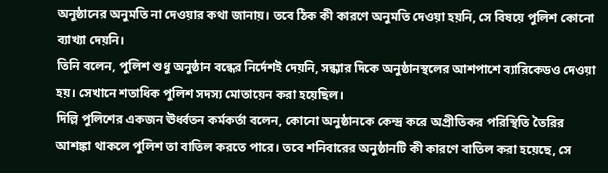অনুষ্ঠানের অনুমতি না দেওয়ার কথা জানায়। তবে ঠিক কী কারণে অনুমতি দেওয়া হয়নি, সে বিষয়ে পুলিশ কোনো ব্যাখ্যা দেয়নি।
তিনি বলেন, পুলিশ শুধু অনুষ্ঠান বন্ধের নির্দেশই দেয়নি, সন্ধ্যার দিকে অনুষ্ঠানস্থলের আশপাশে ব্যারিকেডও দেওয়া হয়। সেখানে শতাধিক পুলিশ সদস্য মোতায়েন করা হয়েছিল।
দিল্লি পুলিশের একজন ঊর্ধ্বতন কর্মকর্তা বলেন, কোনো অনুষ্ঠানকে কেন্দ্র করে অপ্রীতিকর পরিস্থিতি তৈরির আশঙ্কা থাকলে পুলিশ তা বাতিল করতে পারে। তবে শনিবারের অনুষ্ঠানটি কী কারণে বাতিল করা হয়েছে, সে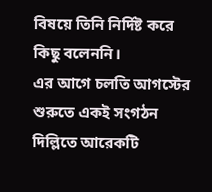বিষয়ে তিনি নির্দিষ্ট করে কিছু বলেননি।
এর আগে চলতি আগস্টের শুরুতে একই সংগঠন দিল্লিতে আরেকটি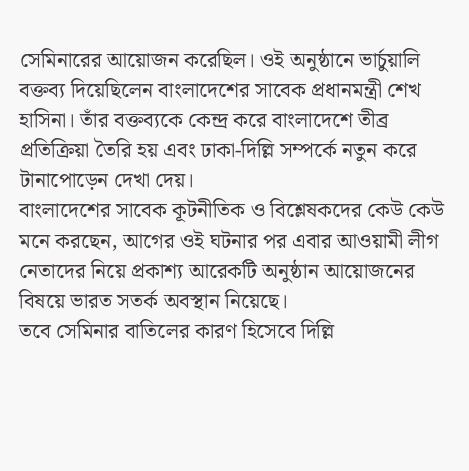সেমিনারের আয়োজন করেছিল। ওই অনুষ্ঠানে ভার্চুয়ালি বক্তব্য দিয়েছিলেন বাংলাদেশের সাবেক প্রধানমন্ত্রী শেখ হাসিনা। তাঁর বক্তব্যকে কেন্দ্র করে বাংলাদেশে তীব্র প্রতিক্রিয়া তৈরি হয় এবং ঢাকা-দিল্লি সম্পর্কে নতুন করে টানাপোড়েন দেখা দেয়।
বাংলাদেশের সাবেক কূটনীতিক ও বিশ্লেষকদের কেউ কেউ মনে করছেন, আগের ওই ঘটনার পর এবার আওয়ামী লীগ নেতাদের নিয়ে প্রকাশ্য আরেকটি অনুষ্ঠান আয়োজনের বিষয়ে ভারত সতর্ক অবস্থান নিয়েছে।
তবে সেমিনার বাতিলের কারণ হিসেবে দিল্লি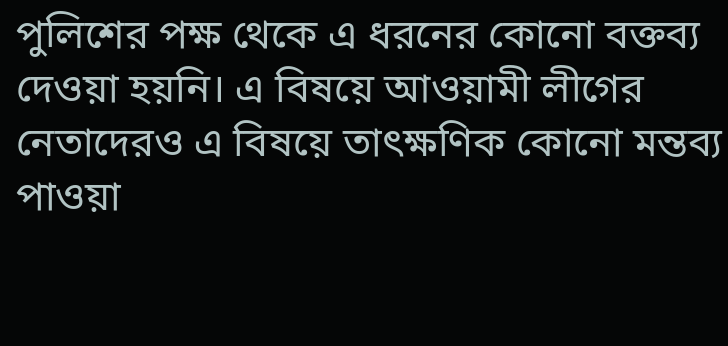পুলিশের পক্ষ থেকে এ ধরনের কোনো বক্তব্য দেওয়া হয়নি। এ বিষয়ে আওয়ামী লীগের নেতাদেরও এ বিষয়ে তাৎক্ষণিক কোনো মন্তব্য পাওয়া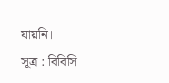যায়নি।
সূত্র : বিবিসি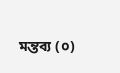মন্তব্য (০)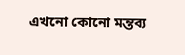এখনো কোনো মন্তব্য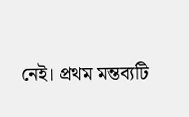নেই। প্রথম মন্তব্যটি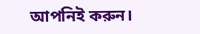আপনিই করুন।